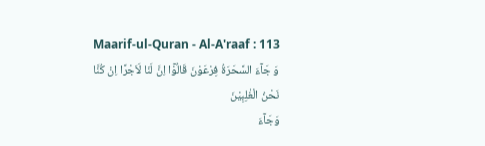Maarif-ul-Quran - Al-A'raaf : 113
وَ جَآءَ السَّحَرَةُ فِرْعَوْنَ قَالُوْۤا اِنَّ لَنَا لَاَجْرًا اِنْ كُنَّا نَحْنُ الْغٰلِبِیْنَ
وَجَآءَ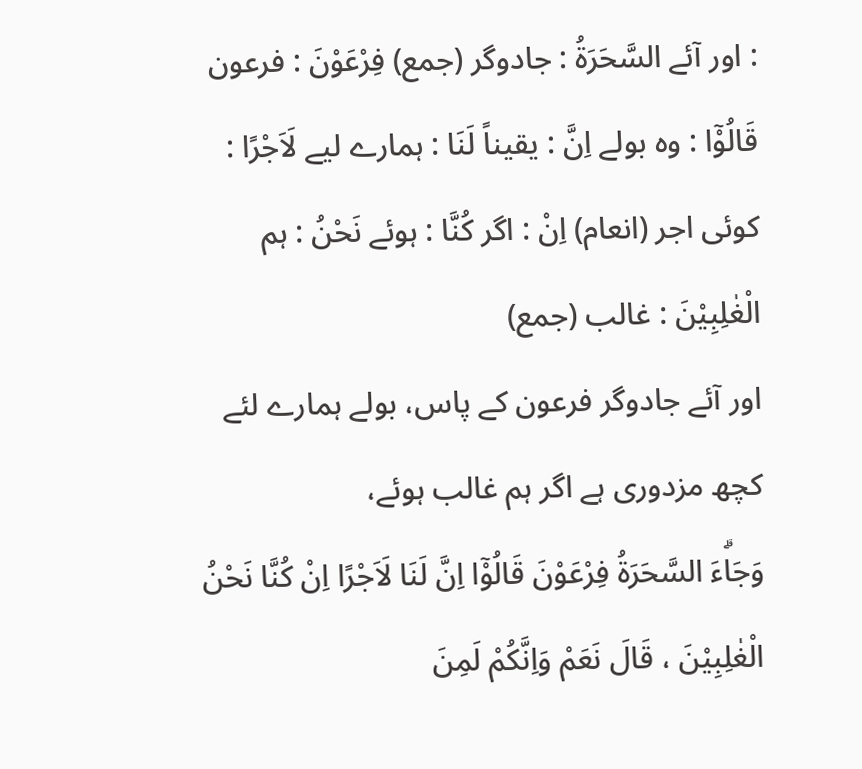: اور آئے السَّحَرَةُ : جادوگر (جمع) فِرْعَوْنَ : فرعون قَالُوْٓا : وہ بولے اِنَّ : یقیناً لَنَا : ہمارے لیے لَاَجْرًا : کوئی اجر (انعام) اِنْ : اگر كُنَّا : ہوئے نَحْنُ : ہم الْغٰلِبِيْنَ : غالب (جمع)
اور آئے جادوگر فرعون کے پاس، بولے ہمارے لئے کچھ مزدوری ہے اگر ہم غالب ہوئے،
وَجَاۗءَ السَّحَرَةُ فِرْعَوْنَ قَالُوْٓا اِنَّ لَنَا لَاَجْرًا اِنْ كُنَّا نَحْنُ الْغٰلِبِيْنَ ، قَالَ نَعَمْ وَاِنَّكُمْ لَمِنَ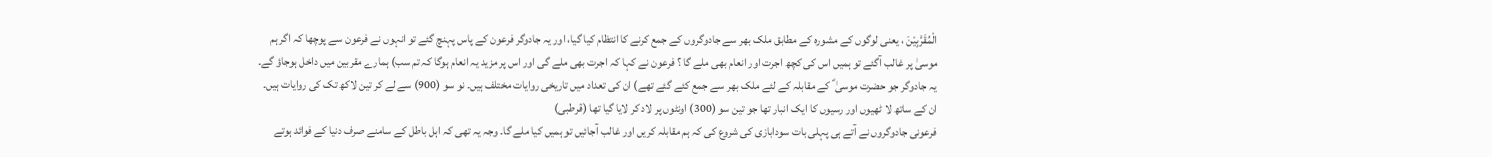الْمُقَرَّبِيْنَ ، یعنی لوگوں کے مشورہ کے مطابق ملک بھر سے جادوگروں کے جمع کرنے کا انتظام کیا گیا، اور یہ جادوگر فرعون کے پاس پہنچ گئے تو انہوں نے فرعون سے پوچھا کہ اگر ہم موسیٰ پر غالب آگئے تو ہمیں اس کی کچھ اجرت اور انعام بھی ملے گا ؟ فرعون نے کہا کہ اجرت بھی ملے گی اور اس پر مزید یہ انعام ہوگا کہ تم سب) ہمارے مقربین میں داخل ہوجاؤ گے۔ یہ جادوگر جو حضرت موسیٰ ؑ کے مقابلہ کے لئے ملک بھر سے جمع کئے گئے تھے) ان کی تعداد میں تاریخی روایات مختلف ہیں۔ نو سو (900) سے لے کر تین لاکھ تک کی روایات ہیں۔ ان کے ساتھ لا ٹھیوں اور رسیوں کا ایک انبار تھا جو تین سو (300) اونٹوں پر لاد کر لایا گیا تھا (قرطبی)
فرعونی جادوگروں نے آتے ہی پہلی بات سودابازی کی شروع کی کہ ہم مقابلہ کریں اور غالب آجائیں تو ہمیں کیا ملے گا۔ وجہ یہ تھی کہ اہل باطل کے سامنے صرف دنیا کے فوائد ہوتے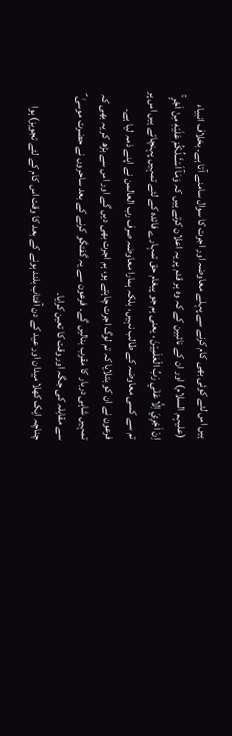ہیں اس لئے کوئی بھی کام کرنے سے پہلے معاوضہ اور اجرت کا سوال سامنے آتا ہے۔ بخلاف انبیاء (علیہم السلام) اور ان کے نائبین کے کہ وہ ہر قدم پر یہ اعلان کرتے ہیں کہ وَمَآ اَسْـَٔــلُكُمْ عَلَيْهِ مِنْ اَجْرٍ ۚ اِنْ اَجْرِيَ اِلَّا عَلٰي رَبِّ الْعٰلَمِيْنَ ، یعنی ہم جو پیغام حق تمہارے فائدہ کے لئے تمہیں پہنچاتے ہیں اس پر تم سے کسی معاوضہ کے طالب نہیں، بلکہ ہمارا معاوضہ صرف رب العالمن نے اپنے ذمہ لیا ہے۔ فرعون نے ان کو بتلایا کہ تم لوگ اجرت چاہتے ہو، ہم اجرت بھی دیں گے اور اس سے بڑھ کر یہ بھی کہ تمہیں شاہی دربار کا مقرب بنالیں گے۔ فرعون سے یہ گفتگو کرنے کے بعد ساحروں نے حضرت موسیٰ ؑ سے مقابلہ کی جگہ اور وقت کا تعین کرایا۔
چناچہ ایک کھلا میدان اور عید کے دن آفتاب بلند ہونے کے بعد کا وقت اس کام کے لئے تجویز) ہوا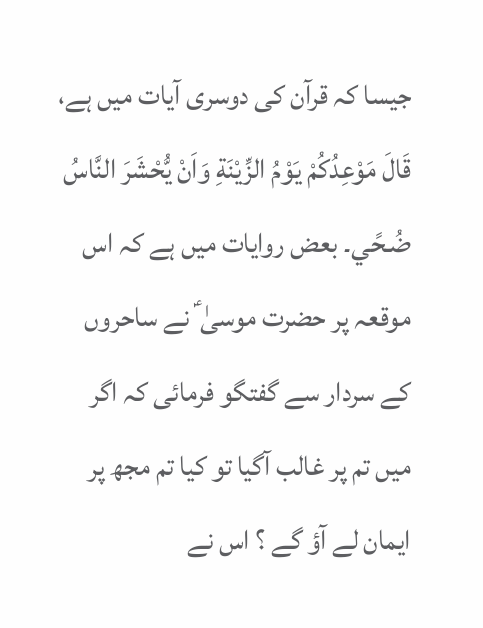جیسا کہ قرآن کی دوسری آیات میں ہے، قَالَ مَوْعِدُكُمْ يَوْمُ الزِّيْنَةِ وَاَنْ يُّحْشَرَ النَّاسُ ضُـحًي۔ بعض روایات میں ہے کہ اس موقعہ پر حضرت موسیٰ ؑ نے ساحروں کے سردار سے گفتگو فرمائی کہ اگر میں تم پر غالب آگیا تو کیا تم مجھ پر ایمان لے آؤ گے ؟ اس نے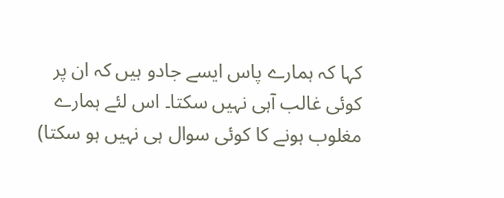کہا کہ ہمارے پاس ایسے جادو ہیں کہ ان پر کوئی غالب آہی نہیں سکتا۔ اس لئے ہمارے مغلوب ہونے کا کوئی سوال ہی نہیں ہو سکتا)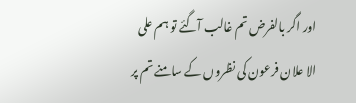اور اگر بالفرض تم غالب آگئے تو ہم علی الا علان فرعون کی نظروں کے سامنے تم پر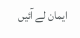ایمان لے آئیں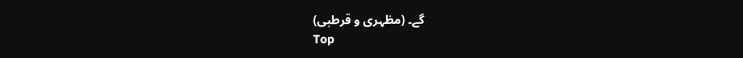گے۔ (مظہری و قرطبی)
Top